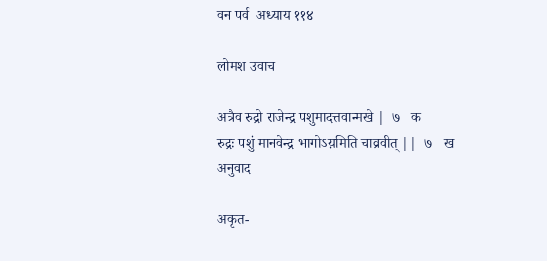वन पर्व  अध्याय ११४

लोमश उवाच

अत्रैव रुद्रो राजेन्द्र पशुमादत्तवान्मखे |  ७   क
रुद्रः पशुं मानवेन्द्र भागोऽय़मिति चाव्रवीत् ||  ७   ख
अनुवाद

अकृत-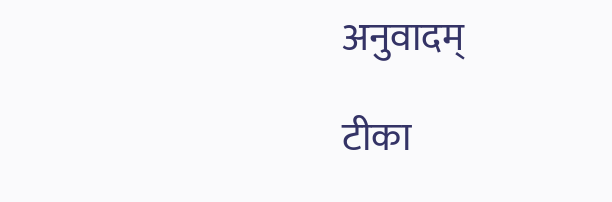अनुवादम्

टीका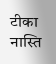टीका नास्ति